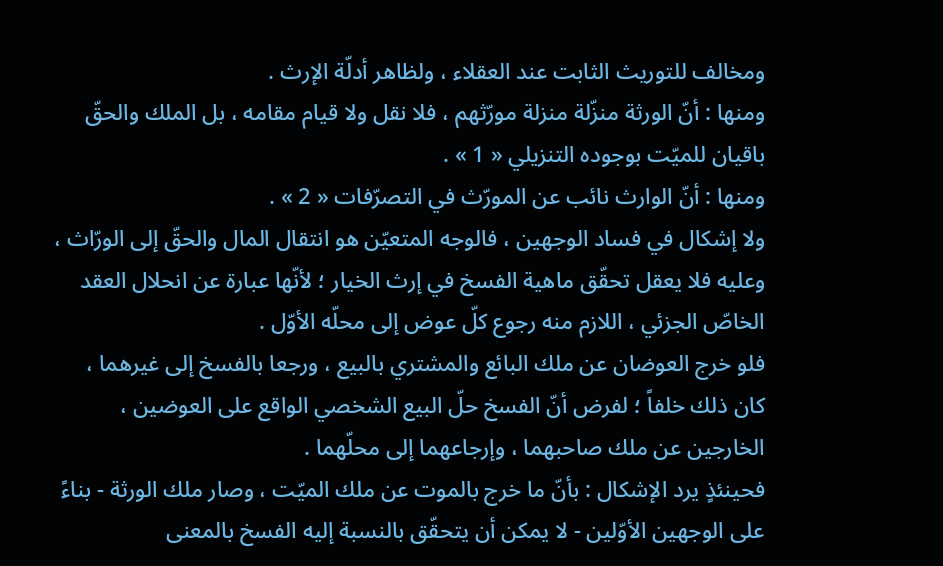ومخالف للتوريث الثابت عند العقلاء ، ولظاهر أدلّة الإرث .
ومنها : أنّ الورثة منزّلة منزلة مورّثهم ، فلا نقل ولا قيام مقامه ، بل الملك والحقّ باقيان للميّت بوجوده التنزيلي « 1 » .
ومنها : أنّ الوارث نائب عن المورّث في التصرّفات « 2 » .
ولا إشكال في فساد الوجهين ، فالوجه المتعيّن هو انتقال المال والحقّ إلى الورّاث ، وعليه فلا يعقل تحقّق ماهية الفسخ في إرث الخيار ؛ لأنّها عبارة عن انحلال العقد الخاصّ الجزئي ، اللازم منه رجوع كلّ عوض إلى محلّه الأوّل .
فلو خرج العوضان عن ملك البائع والمشتري بالبيع ، ورجعا بالفسخ إلى غيرهما ، كان ذلك خلفاً ؛ لفرض أنّ الفسخ حلّ البيع الشخصي الواقع على العوضين ، الخارجين عن ملك صاحبهما ، وإرجاعهما إلى محلّهما .
فحينئذٍ يرد الإشكال : بأنّ ما خرج بالموت عن ملك الميّت ، وصار ملك الورثة - بناءً على الوجهين الأوّلين - لا يمكن أن يتحقّق بالنسبة إليه الفسخ بالمعنى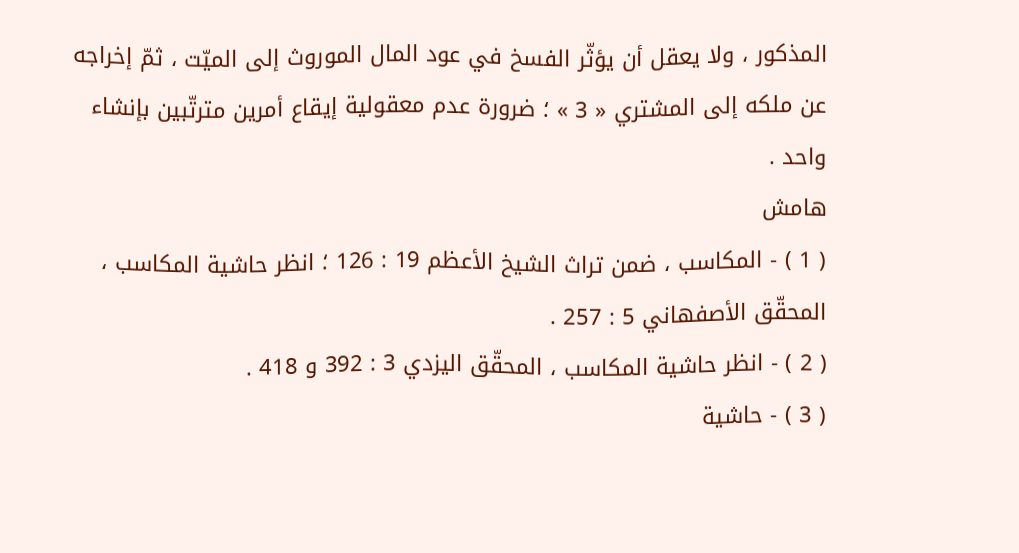المذكور ، ولا يعقل أن يؤثّر الفسخ في عود المال الموروث إلى الميّت ، ثمّ إخراجه عن ملكه إلى المشتري « 3 » ؛ ضرورة عدم معقولية إيقاع أمرين مترتّبين بإنشاء واحد .
هامش
( 1 ) - المكاسب ، ضمن تراث الشيخ الأعظم 19 : 126 ؛ انظر حاشية المكاسب ، المحقّق الأصفهاني 5 : 257 .
( 2 ) - انظر حاشية المكاسب ، المحقّق اليزدي 3 : 392 و 418 .
( 3 ) - حاشية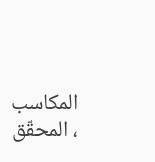المكاسب ، المحقّق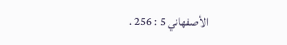الأصفهاني 5 : 256 .